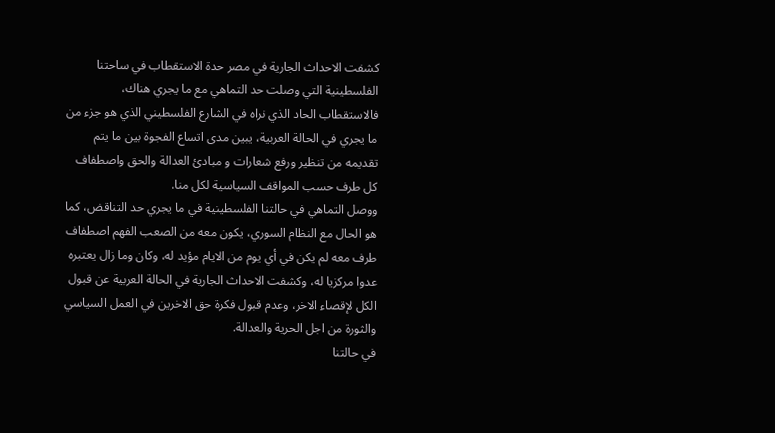كشفت الاحداث الجارية في مصر حدة الاستقطاب في ساحتنا الفلسطينية التي وصلت حد التماهي مع ما يجري هناك، فالاستقطاب الحاد الذي نراه في الشارع الفلسطيني الذي هو جزء من ما يجري في الحالة العربية، يبين مدى اتساع الفجوة بين ما يتم تقديمه من تنظير ورفع شعارات و مبادئ العدالة والحق واصطفاف كل طرف حسب المواقف السياسية لكل منا.
ووصل التماهي في حالتنا الفلسطينية في ما يجري حد التناقض، كما هو الحال مع النظام السوري، يكون معه من الصعب الفهم اصطفاف طرف معه لم يكن في أي يوم من الايام مؤيد له، وكان وما زال يعتبره عدوا مركزيا له، وكشفت الاحداث الجارية في الحالة العربية عن قبول الكل لإقصاء الاخر، وعدم قبول فكرة حق الاخرين في العمل السياسي والثورة من اجل الحرية والعدالة.
في حالتنا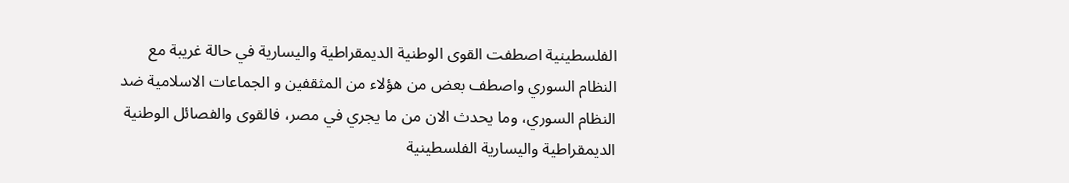الفلسطينية اصطفت القوى الوطنية الديمقراطية واليسارية في حالة غريبة مع النظام السوري واصطف بعض من هؤلاء من المثقفين و الجماعات الاسلامية ضد النظام السوري، وما يحدث الان من ما يجري في مصر، فالقوى والفصائل الوطنية الديمقراطية واليسارية الفلسطينية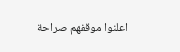اعلنوا موقفهم صراحة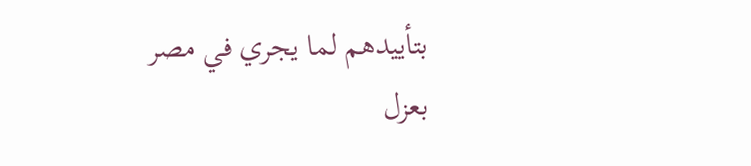بتأييدهم لما يجري في مصر بعزل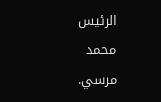الرئيس محمد مرسي.